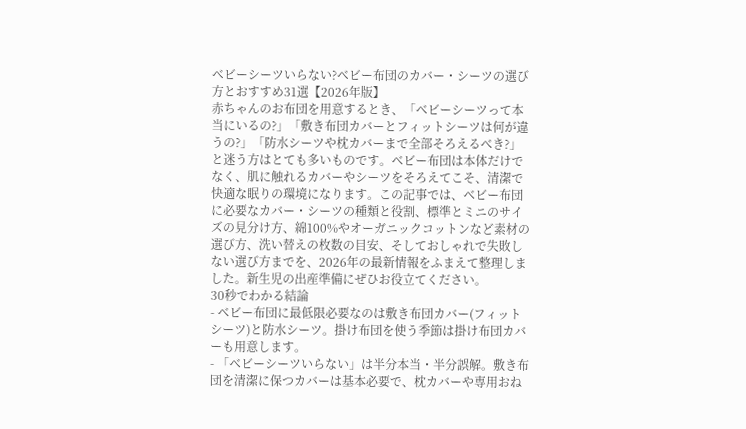ベビーシーツいらない?ベビー布団のカバー・シーツの選び方とおすすめ31選【2026年版】
赤ちゃんのお布団を用意するとき、「ベビーシーツって本当にいるの?」「敷き布団カバーとフィットシーツは何が違うの?」「防水シーツや枕カバーまで全部そろえるべき?」と迷う方はとても多いものです。ベビー布団は本体だけでなく、肌に触れるカバーやシーツをそろえてこそ、清潔で快適な眠りの環境になります。この記事では、ベビー布団に必要なカバー・シーツの種類と役割、標準とミニのサイズの見分け方、綿100%やオーガニックコットンなど素材の選び方、洗い替えの枚数の目安、そしておしゃれで失敗しない選び方までを、2026年の最新情報をふまえて整理しました。新生児の出産準備にぜひお役立てください。
30秒でわかる結論
- ベビー布団に最低限必要なのは敷き布団カバー(フィットシーツ)と防水シーツ。掛け布団を使う季節は掛け布団カバーも用意します。
- 「ベビーシーツいらない」は半分本当・半分誤解。敷き布団を清潔に保つカバーは基本必要で、枕カバーや専用おね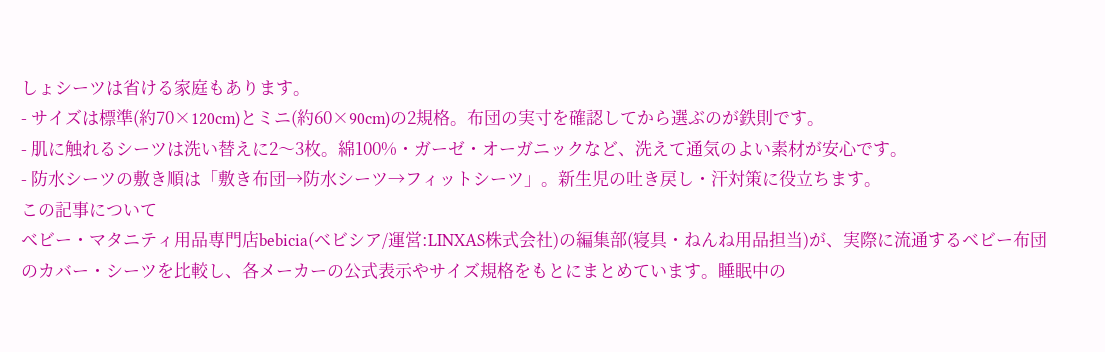しょシーツは省ける家庭もあります。
- サイズは標準(約70×120cm)とミニ(約60×90cm)の2規格。布団の実寸を確認してから選ぶのが鉄則です。
- 肌に触れるシーツは洗い替えに2〜3枚。綿100%・ガーゼ・オーガニックなど、洗えて通気のよい素材が安心です。
- 防水シーツの敷き順は「敷き布団→防水シーツ→フィットシーツ」。新生児の吐き戻し・汗対策に役立ちます。
この記事について
ベビー・マタニティ用品専門店bebicia(ベビシア/運営:LINXAS株式会社)の編集部(寝具・ねんね用品担当)が、実際に流通するベビー布団のカバー・シーツを比較し、各メーカーの公式表示やサイズ規格をもとにまとめています。睡眠中の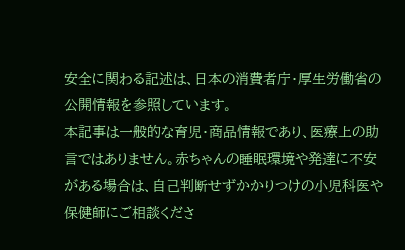安全に関わる記述は、日本の消費者庁・厚生労働省の公開情報を参照しています。
本記事は一般的な育児・商品情報であり、医療上の助言ではありません。赤ちゃんの睡眠環境や発達に不安がある場合は、自己判断せずかかりつけの小児科医や保健師にご相談くださ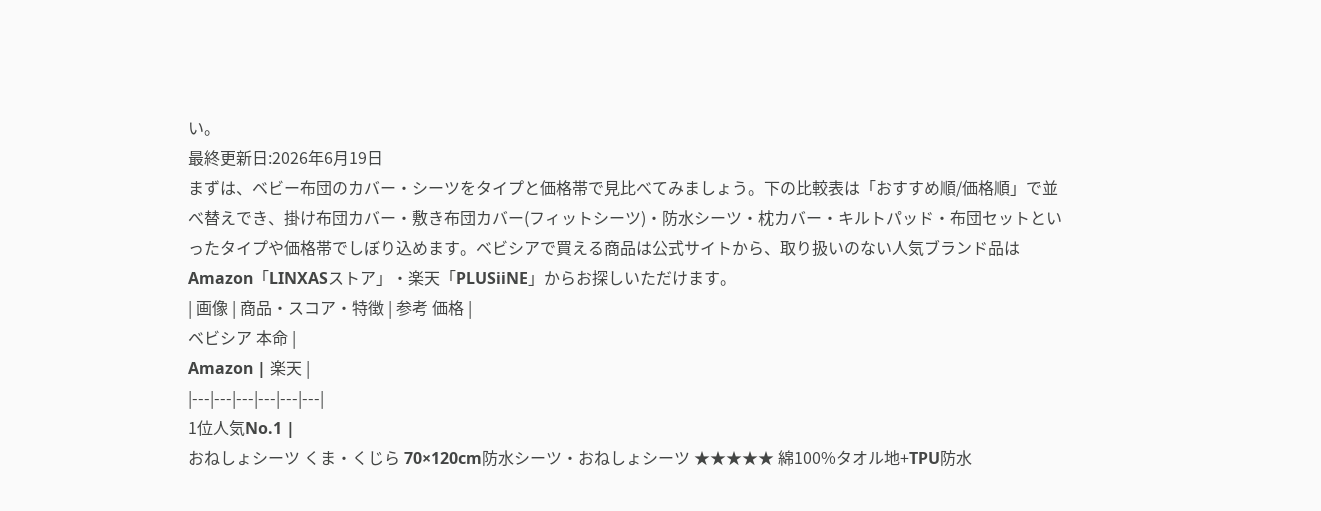い。
最終更新日:2026年6月19日
まずは、ベビー布団のカバー・シーツをタイプと価格帯で見比べてみましょう。下の比較表は「おすすめ順/価格順」で並べ替えでき、掛け布団カバー・敷き布団カバー(フィットシーツ)・防水シーツ・枕カバー・キルトパッド・布団セットといったタイプや価格帯でしぼり込めます。ベビシアで買える商品は公式サイトから、取り扱いのない人気ブランド品はAmazon「LINXASストア」・楽天「PLUSiiNE」からお探しいただけます。
| 画像 | 商品・スコア・特徴 | 参考 価格 |
ベビシア 本命 |
Amazon | 楽天 |
|---|---|---|---|---|---|
1位人気No.1 |
おねしょシーツ くま・くじら 70×120cm防水シーツ・おねしょシーツ ★★★★★ 綿100%タオル地+TPU防水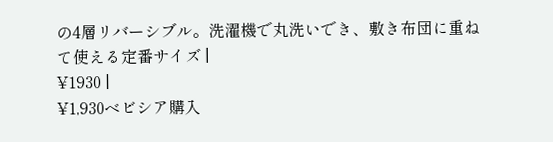の4層リバーシブル。洗濯機で丸洗いでき、敷き布団に重ねて使える定番サイズ |
¥1930 |
¥1,930ベビシア購入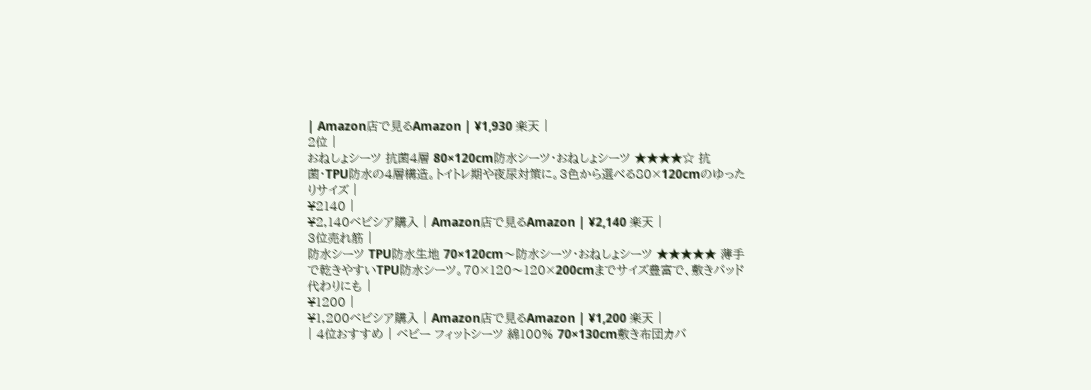| Amazon店で見るAmazon | ¥1,930 楽天 |
2位 |
おねしょシーツ 抗菌4層 80×120cm防水シーツ・おねしょシーツ ★★★★☆ 抗菌・TPU防水の4層構造。トイトレ期や夜尿対策に。3色から選べる80×120cmのゆったりサイズ |
¥2140 |
¥2,140ベビシア購入 | Amazon店で見るAmazon | ¥2,140 楽天 |
3位売れ筋 |
防水シーツ TPU防水生地 70×120cm〜防水シーツ・おねしょシーツ ★★★★★ 薄手で乾きやすいTPU防水シーツ。70×120〜120×200cmまでサイズ豊富で、敷きパッド代わりにも |
¥1200 |
¥1,200ベビシア購入 | Amazon店で見るAmazon | ¥1,200 楽天 |
| 4位おすすめ | ベビー フィットシーツ 綿100% 70×130cm敷き布団カバ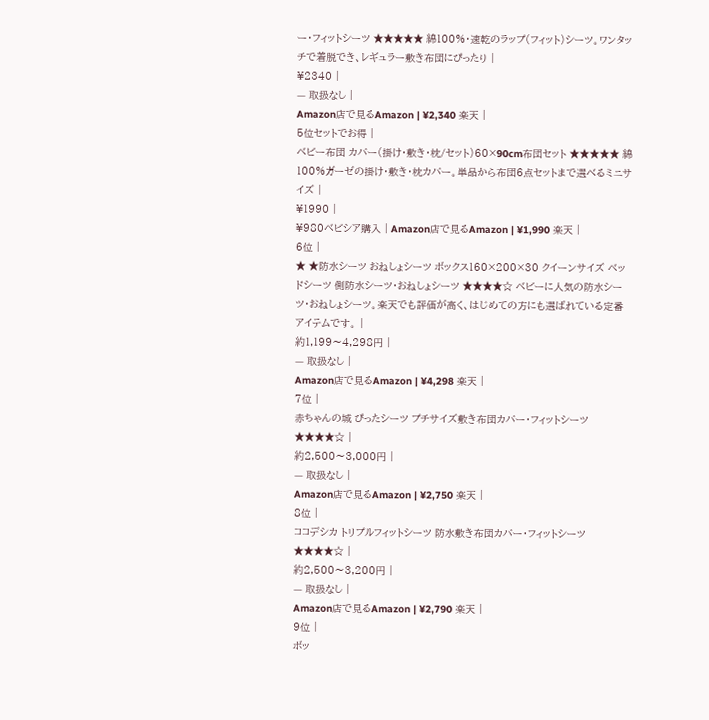ー・フィットシーツ ★★★★★ 綿100%・速乾のラップ(フィット)シーツ。ワンタッチで着脱でき、レギュラー敷き布団にぴったり |
¥2340 |
— 取扱なし |
Amazon店で見るAmazon | ¥2,340 楽天 |
5位セットでお得 |
ベビー布団 カバー(掛け・敷き・枕/セット)60×90cm布団セット ★★★★★ 綿100%ガーゼの掛け・敷き・枕カバー。単品から布団6点セットまで選べるミニサイズ |
¥1990 |
¥980ベビシア購入 | Amazon店で見るAmazon | ¥1,990 楽天 |
6位 |
★ ★防水シーツ おねしょシーツ ボックス160×200×30 クイーンサイズ ベッドシーツ 側防水シーツ・おねしょシーツ ★★★★☆ ベビーに人気の防水シーツ・おねしょシーツ。楽天でも評価が高く、はじめての方にも選ばれている定番アイテムです。 |
約1,199〜4,298円 |
— 取扱なし |
Amazon店で見るAmazon | ¥4,298 楽天 |
7位 |
赤ちゃんの城 ぴったシーツ プチサイズ敷き布団カバー・フィットシーツ ★★★★☆ |
約2,500〜3,000円 |
— 取扱なし |
Amazon店で見るAmazon | ¥2,750 楽天 |
8位 |
ココデシカ トリプルフィットシーツ 防水敷き布団カバー・フィットシーツ ★★★★☆ |
約2,500〜3,200円 |
— 取扱なし |
Amazon店で見るAmazon | ¥2,790 楽天 |
9位 |
ボッ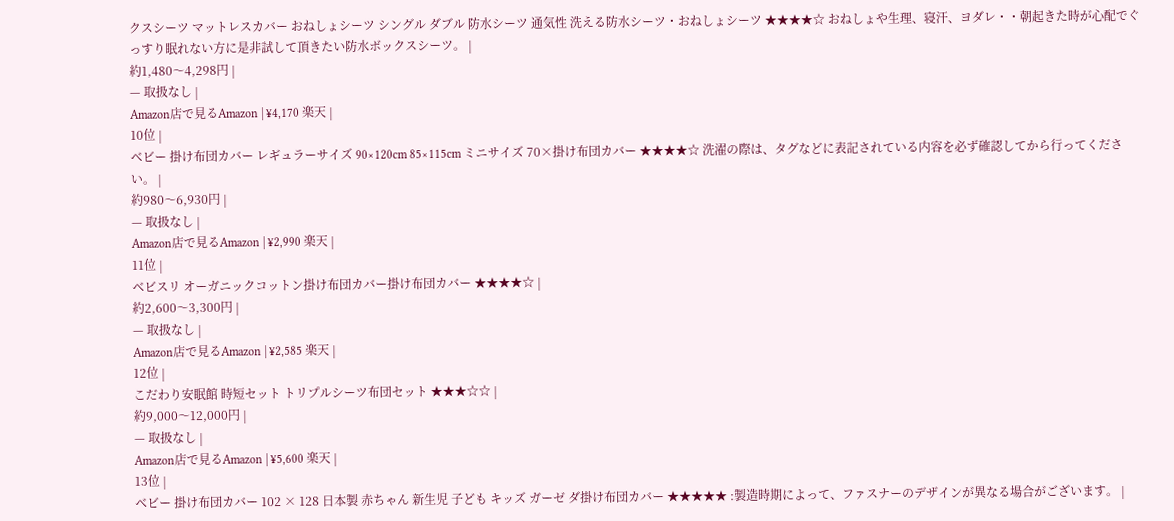クスシーツ マットレスカバー おねしょシーツ シングル ダブル 防水シーツ 通気性 洗える防水シーツ・おねしょシーツ ★★★★☆ おねしょや生理、寝汗、ヨダレ・・朝起きた時が心配でぐっすり眠れない方に是非試して頂きたい防水ボックスシーツ。 |
約1,480〜4,298円 |
— 取扱なし |
Amazon店で見るAmazon | ¥4,170 楽天 |
10位 |
ベビー 掛け布団カバー レギュラーサイズ 90×120cm 85×115cm ミニサイズ 70×掛け布団カバー ★★★★☆ 洗濯の際は、タグなどに表記されている内容を必ず確認してから行ってください。 |
約980〜6,930円 |
— 取扱なし |
Amazon店で見るAmazon | ¥2,990 楽天 |
11位 |
ベビスリ オーガニックコットン掛け布団カバー掛け布団カバー ★★★★☆ |
約2,600〜3,300円 |
— 取扱なし |
Amazon店で見るAmazon | ¥2,585 楽天 |
12位 |
こだわり安眠館 時短セット トリプルシーツ布団セット ★★★☆☆ |
約9,000〜12,000円 |
— 取扱なし |
Amazon店で見るAmazon | ¥5,600 楽天 |
13位 |
ベビー 掛け布団カバー 102 × 128 日本製 赤ちゃん 新生児 子ども キッズ ガーゼ ダ掛け布団カバー ★★★★★ :製造時期によって、ファスナーのデザインが異なる場合がございます。 |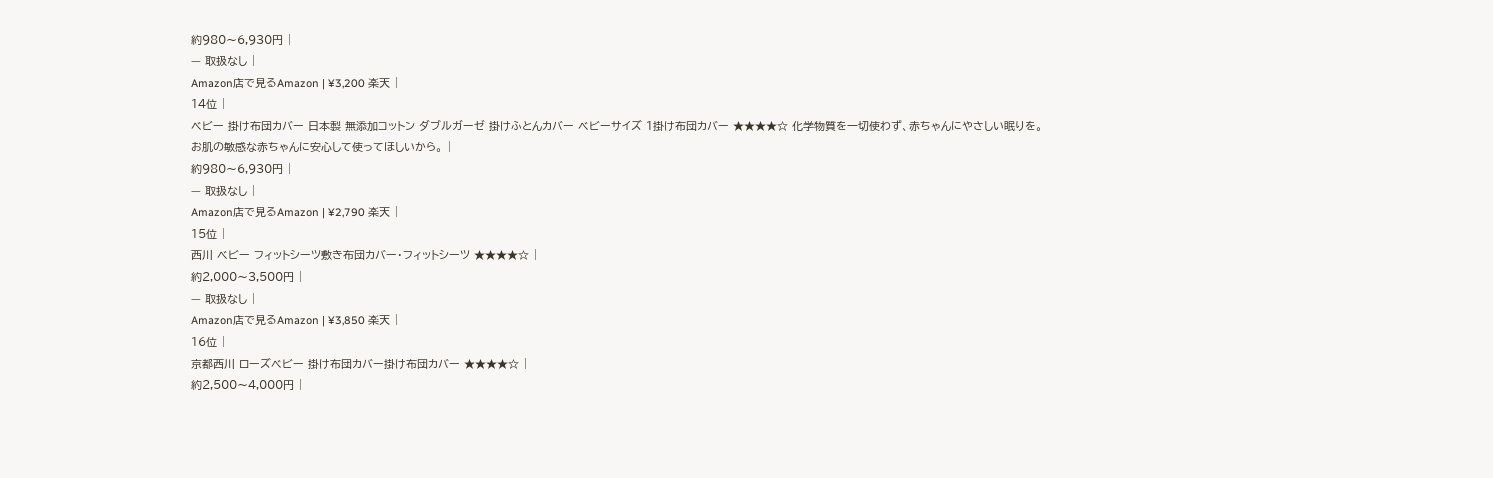約980〜6,930円 |
— 取扱なし |
Amazon店で見るAmazon | ¥3,200 楽天 |
14位 |
ベビー 掛け布団カバー 日本製 無添加コットン ダブルガーゼ 掛けふとんカバー ベビーサイズ 1掛け布団カバー ★★★★☆ 化学物質を一切使わず、赤ちゃんにやさしい眠りを。お肌の敏感な赤ちゃんに安心して使ってほしいから。 |
約980〜6,930円 |
— 取扱なし |
Amazon店で見るAmazon | ¥2,790 楽天 |
15位 |
西川 ベビー フィットシーツ敷き布団カバー・フィットシーツ ★★★★☆ |
約2,000〜3,500円 |
— 取扱なし |
Amazon店で見るAmazon | ¥3,850 楽天 |
16位 |
京都西川 ローズベビー 掛け布団カバー掛け布団カバー ★★★★☆ |
約2,500〜4,000円 |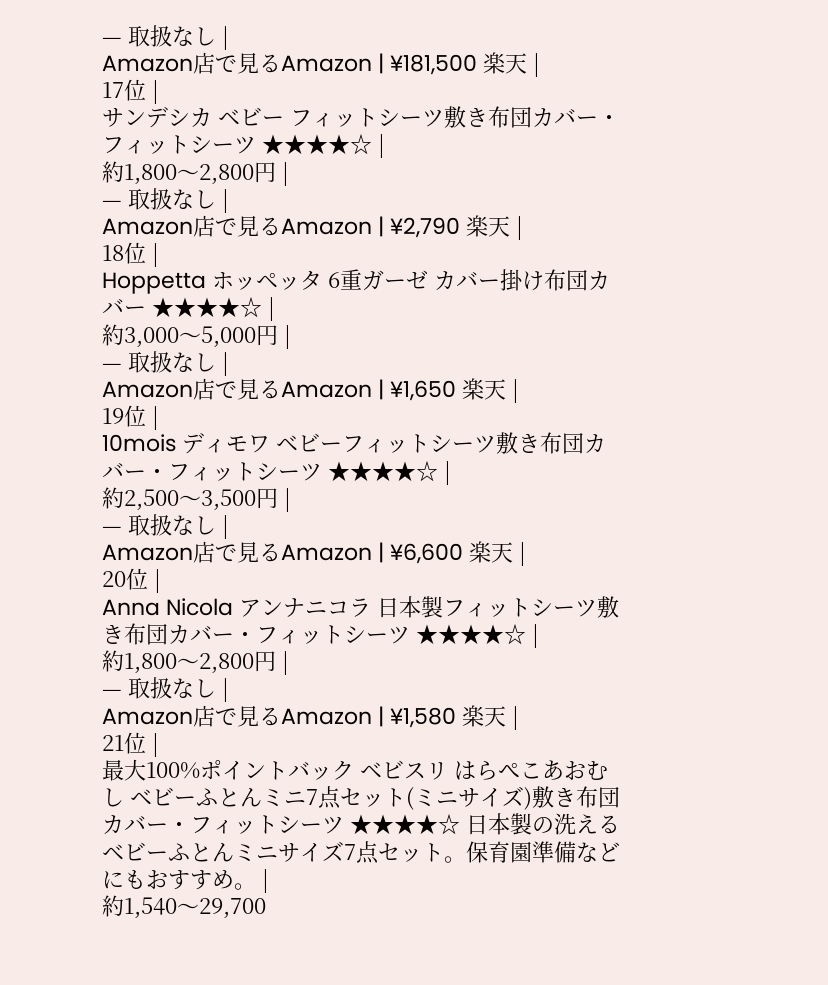— 取扱なし |
Amazon店で見るAmazon | ¥181,500 楽天 |
17位 |
サンデシカ ベビー フィットシーツ敷き布団カバー・フィットシーツ ★★★★☆ |
約1,800〜2,800円 |
— 取扱なし |
Amazon店で見るAmazon | ¥2,790 楽天 |
18位 |
Hoppetta ホッペッタ 6重ガーゼ カバー掛け布団カバー ★★★★☆ |
約3,000〜5,000円 |
— 取扱なし |
Amazon店で見るAmazon | ¥1,650 楽天 |
19位 |
10mois ディモワ ベビーフィットシーツ敷き布団カバー・フィットシーツ ★★★★☆ |
約2,500〜3,500円 |
— 取扱なし |
Amazon店で見るAmazon | ¥6,600 楽天 |
20位 |
Anna Nicola アンナニコラ 日本製フィットシーツ敷き布団カバー・フィットシーツ ★★★★☆ |
約1,800〜2,800円 |
— 取扱なし |
Amazon店で見るAmazon | ¥1,580 楽天 |
21位 |
最大100%ポイントバック ベビスリ はらぺこあおむし ベビーふとんミニ7点セット(ミニサイズ)敷き布団カバー・フィットシーツ ★★★★☆ 日本製の洗えるベビーふとんミニサイズ7点セット。保育園準備などにもおすすめ。 |
約1,540〜29,700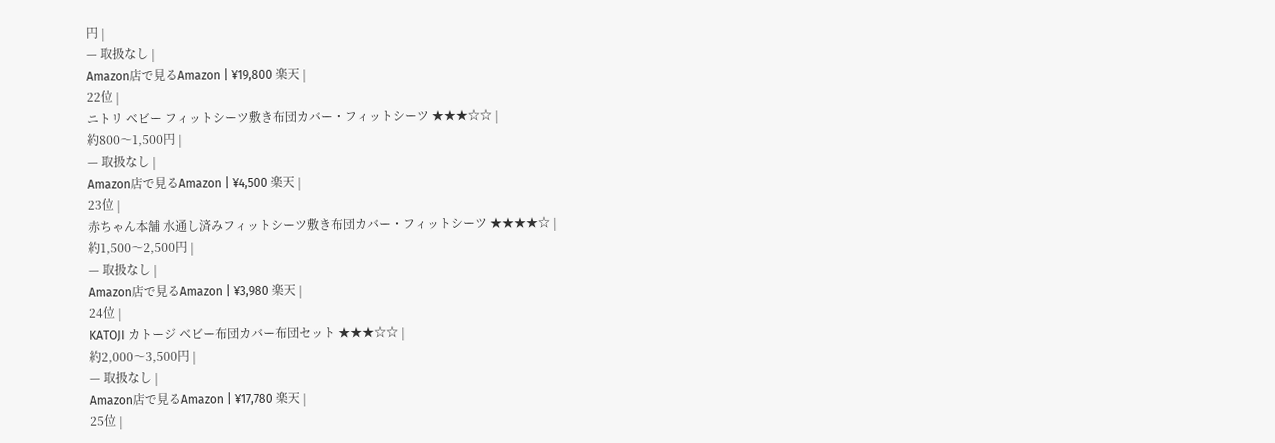円 |
— 取扱なし |
Amazon店で見るAmazon | ¥19,800 楽天 |
22位 |
ニトリ ベビー フィットシーツ敷き布団カバー・フィットシーツ ★★★☆☆ |
約800〜1,500円 |
— 取扱なし |
Amazon店で見るAmazon | ¥4,500 楽天 |
23位 |
赤ちゃん本舗 水通し済みフィットシーツ敷き布団カバー・フィットシーツ ★★★★☆ |
約1,500〜2,500円 |
— 取扱なし |
Amazon店で見るAmazon | ¥3,980 楽天 |
24位 |
KATOJI カトージ ベビー布団カバー布団セット ★★★☆☆ |
約2,000〜3,500円 |
— 取扱なし |
Amazon店で見るAmazon | ¥17,780 楽天 |
25位 |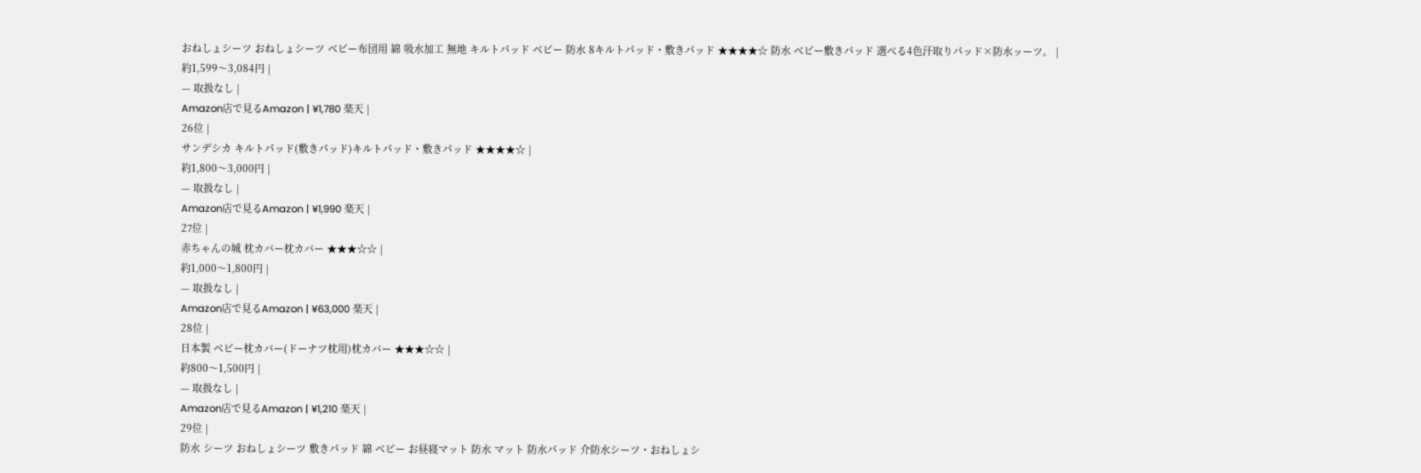おねしょシーツ おねしょシーツ ベビー布団用 綿 吸水加工 無地 キルトパッド ベビー 防水 8キルトパッド・敷きパッド ★★★★☆ 防水 ベビー敷きパッド 選べる4色汗取りパッド×防水ッーツ。 |
約1,599〜3,084円 |
— 取扱なし |
Amazon店で見るAmazon | ¥1,780 楽天 |
26位 |
サンデシカ キルトパッド(敷きパッド)キルトパッド・敷きパッド ★★★★☆ |
約1,800〜3,000円 |
— 取扱なし |
Amazon店で見るAmazon | ¥1,990 楽天 |
27位 |
赤ちゃんの城 枕カバー枕カバー ★★★☆☆ |
約1,000〜1,800円 |
— 取扱なし |
Amazon店で見るAmazon | ¥63,000 楽天 |
28位 |
日本製 ベビー枕カバー(ドーナツ枕用)枕カバー ★★★☆☆ |
約800〜1,500円 |
— 取扱なし |
Amazon店で見るAmazon | ¥1,210 楽天 |
29位 |
防水 シーツ おねしょシーツ 敷きパッド 綿 ベビー お昼寝マット 防水 マット 防水パッド 介防水シーツ・おねしょシ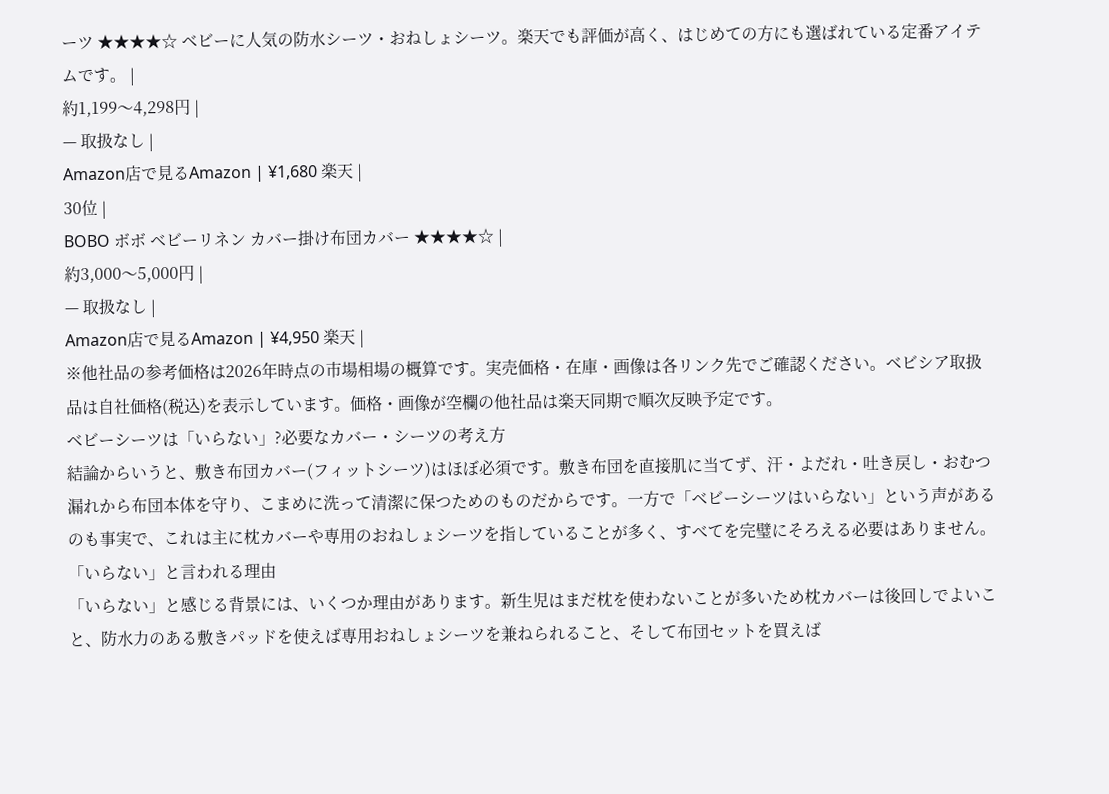ーツ ★★★★☆ ベビーに人気の防水シーツ・おねしょシーツ。楽天でも評価が高く、はじめての方にも選ばれている定番アイテムです。 |
約1,199〜4,298円 |
— 取扱なし |
Amazon店で見るAmazon | ¥1,680 楽天 |
30位 |
BOBO ボボ ベビーリネン カバー掛け布団カバー ★★★★☆ |
約3,000〜5,000円 |
— 取扱なし |
Amazon店で見るAmazon | ¥4,950 楽天 |
※他社品の参考価格は2026年時点の市場相場の概算です。実売価格・在庫・画像は各リンク先でご確認ください。ベビシア取扱品は自社価格(税込)を表示しています。価格・画像が空欄の他社品は楽天同期で順次反映予定です。
ベビーシーツは「いらない」?必要なカバー・シーツの考え方
結論からいうと、敷き布団カバー(フィットシーツ)はほぼ必須です。敷き布団を直接肌に当てず、汗・よだれ・吐き戻し・おむつ漏れから布団本体を守り、こまめに洗って清潔に保つためのものだからです。一方で「ベビーシーツはいらない」という声があるのも事実で、これは主に枕カバーや専用のおねしょシーツを指していることが多く、すべてを完璧にそろえる必要はありません。
「いらない」と言われる理由
「いらない」と感じる背景には、いくつか理由があります。新生児はまだ枕を使わないことが多いため枕カバーは後回しでよいこと、防水力のある敷きパッドを使えば専用おねしょシーツを兼ねられること、そして布団セットを買えば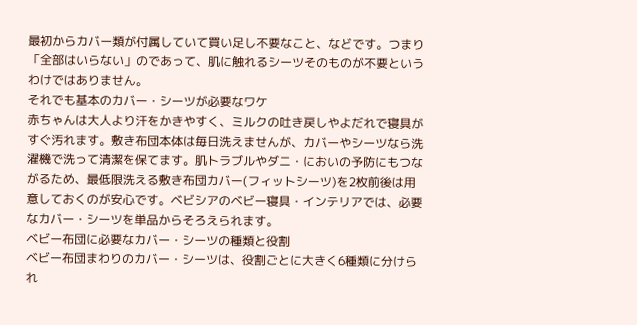最初からカバー類が付属していて買い足し不要なこと、などです。つまり「全部はいらない」のであって、肌に触れるシーツそのものが不要というわけではありません。
それでも基本のカバー・シーツが必要なワケ
赤ちゃんは大人より汗をかきやすく、ミルクの吐き戻しやよだれで寝具がすぐ汚れます。敷き布団本体は毎日洗えませんが、カバーやシーツなら洗濯機で洗って清潔を保てます。肌トラブルやダニ・においの予防にもつながるため、最低限洗える敷き布団カバー(フィットシーツ)を2枚前後は用意しておくのが安心です。ベビシアのベビー寝具・インテリアでは、必要なカバー・シーツを単品からそろえられます。
ベビー布団に必要なカバー・シーツの種類と役割
ベビー布団まわりのカバー・シーツは、役割ごとに大きく6種類に分けられ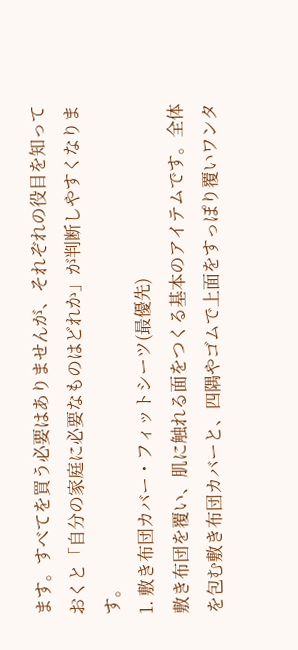ます。すべてを買う必要はありませんが、それぞれの役目を知っておくと「自分の家庭に必要なものはどれか」が判断しやすくなります。
1. 敷き布団カバー・フィットシーツ(最優先)
敷き布団を覆い、肌に触れる面をつくる基本のアイテムです。全体を包む敷き布団カバーと、四隅やゴムで上面をすっぽり覆いワンタ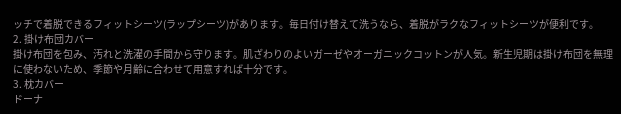ッチで着脱できるフィットシーツ(ラップシーツ)があります。毎日付け替えて洗うなら、着脱がラクなフィットシーツが便利です。
2. 掛け布団カバー
掛け布団を包み、汚れと洗濯の手間から守ります。肌ざわりのよいガーゼやオーガニックコットンが人気。新生児期は掛け布団を無理に使わないため、季節や月齢に合わせて用意すれば十分です。
3. 枕カバー
ドーナ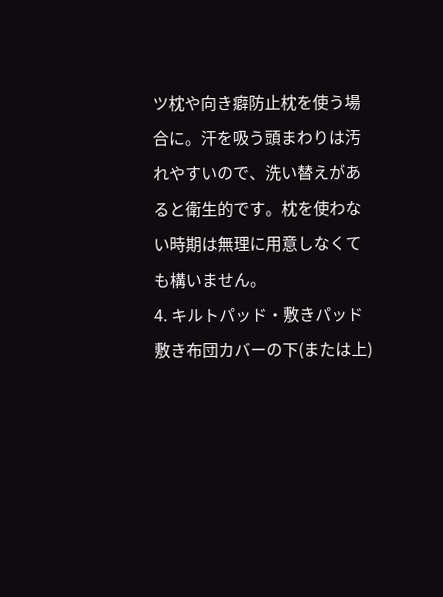ツ枕や向き癖防止枕を使う場合に。汗を吸う頭まわりは汚れやすいので、洗い替えがあると衛生的です。枕を使わない時期は無理に用意しなくても構いません。
4. キルトパッド・敷きパッド
敷き布団カバーの下(または上)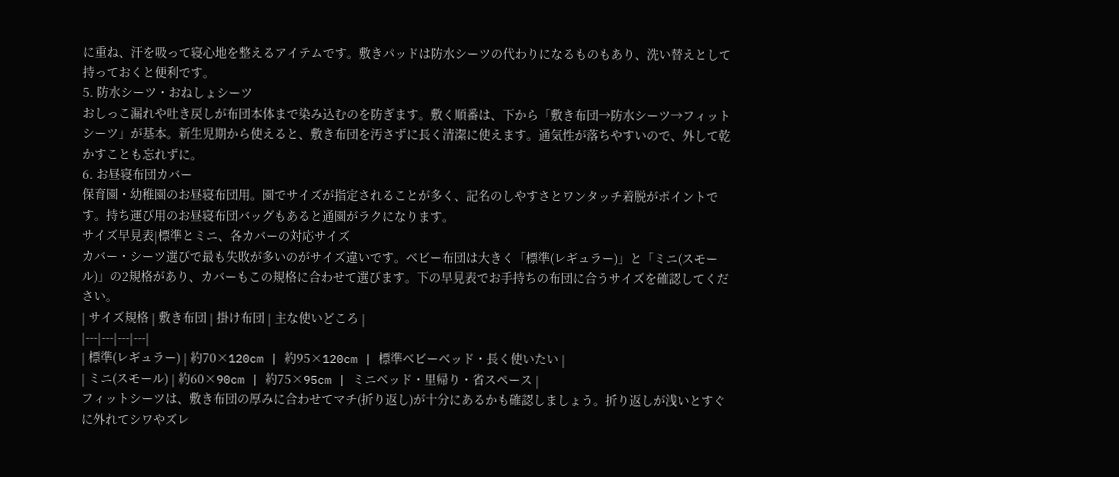に重ね、汗を吸って寝心地を整えるアイテムです。敷きパッドは防水シーツの代わりになるものもあり、洗い替えとして持っておくと便利です。
5. 防水シーツ・おねしょシーツ
おしっこ漏れや吐き戻しが布団本体まで染み込むのを防ぎます。敷く順番は、下から「敷き布団→防水シーツ→フィットシーツ」が基本。新生児期から使えると、敷き布団を汚さずに長く清潔に使えます。通気性が落ちやすいので、外して乾かすことも忘れずに。
6. お昼寝布団カバー
保育園・幼稚園のお昼寝布団用。園でサイズが指定されることが多く、記名のしやすさとワンタッチ着脱がポイントです。持ち運び用のお昼寝布団バッグもあると通園がラクになります。
サイズ早見表|標準とミニ、各カバーの対応サイズ
カバー・シーツ選びで最も失敗が多いのがサイズ違いです。ベビー布団は大きく「標準(レギュラー)」と「ミニ(スモール)」の2規格があり、カバーもこの規格に合わせて選びます。下の早見表でお手持ちの布団に合うサイズを確認してください。
| サイズ規格 | 敷き布団 | 掛け布団 | 主な使いどころ |
|---|---|---|---|
| 標準(レギュラー) | 約70×120cm | 約95×120cm | 標準ベビーベッド・長く使いたい |
| ミニ(スモール) | 約60×90cm | 約75×95cm | ミニベッド・里帰り・省スペース |
フィットシーツは、敷き布団の厚みに合わせてマチ(折り返し)が十分にあるかも確認しましょう。折り返しが浅いとすぐに外れてシワやズレ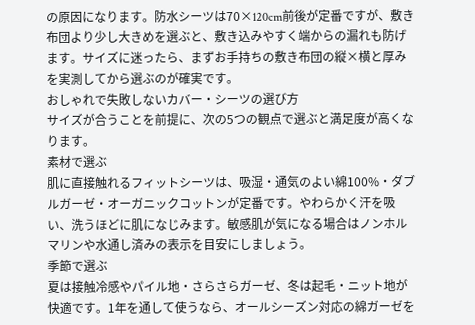の原因になります。防水シーツは70×120cm前後が定番ですが、敷き布団より少し大きめを選ぶと、敷き込みやすく端からの漏れも防げます。サイズに迷ったら、まずお手持ちの敷き布団の縦×横と厚みを実測してから選ぶのが確実です。
おしゃれで失敗しないカバー・シーツの選び方
サイズが合うことを前提に、次の5つの観点で選ぶと満足度が高くなります。
素材で選ぶ
肌に直接触れるフィットシーツは、吸湿・通気のよい綿100%・ダブルガーゼ・オーガニックコットンが定番です。やわらかく汗を吸い、洗うほどに肌になじみます。敏感肌が気になる場合はノンホルマリンや水通し済みの表示を目安にしましょう。
季節で選ぶ
夏は接触冷感やパイル地・さらさらガーゼ、冬は起毛・ニット地が快適です。1年を通して使うなら、オールシーズン対応の綿ガーゼを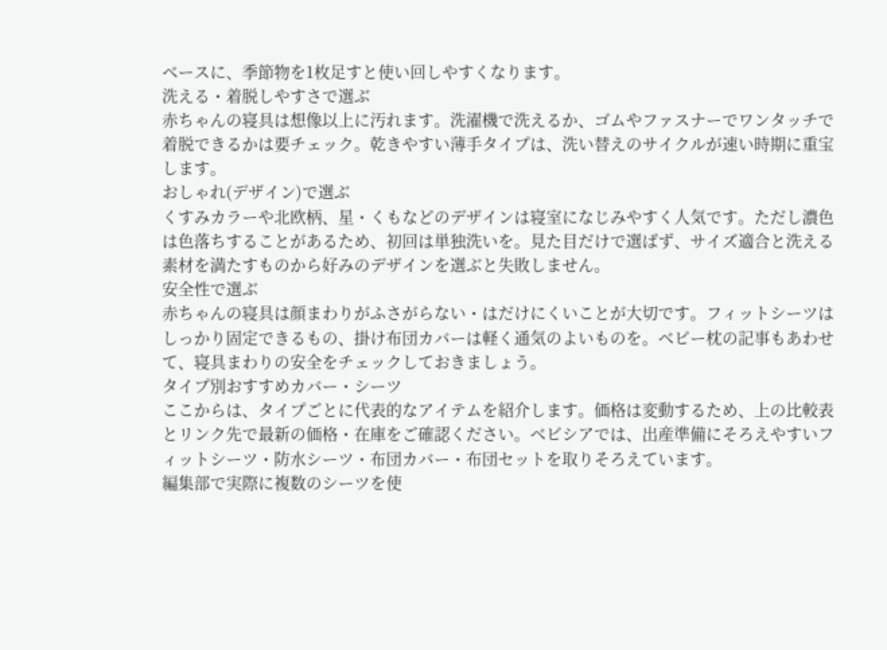ベースに、季節物を1枚足すと使い回しやすくなります。
洗える・着脱しやすさで選ぶ
赤ちゃんの寝具は想像以上に汚れます。洗濯機で洗えるか、ゴムやファスナーでワンタッチで着脱できるかは要チェック。乾きやすい薄手タイプは、洗い替えのサイクルが速い時期に重宝します。
おしゃれ(デザイン)で選ぶ
くすみカラーや北欧柄、星・くもなどのデザインは寝室になじみやすく人気です。ただし濃色は色落ちすることがあるため、初回は単独洗いを。見た目だけで選ばず、サイズ適合と洗える素材を満たすものから好みのデザインを選ぶと失敗しません。
安全性で選ぶ
赤ちゃんの寝具は顔まわりがふさがらない・はだけにくいことが大切です。フィットシーツはしっかり固定できるもの、掛け布団カバーは軽く通気のよいものを。ベビー枕の記事もあわせて、寝具まわりの安全をチェックしておきましょう。
タイプ別おすすめカバー・シーツ
ここからは、タイプごとに代表的なアイテムを紹介します。価格は変動するため、上の比較表とリンク先で最新の価格・在庫をご確認ください。ベビシアでは、出産準備にそろえやすいフィットシーツ・防水シーツ・布団カバー・布団セットを取りそろえています。
編集部で実際に複数のシーツを使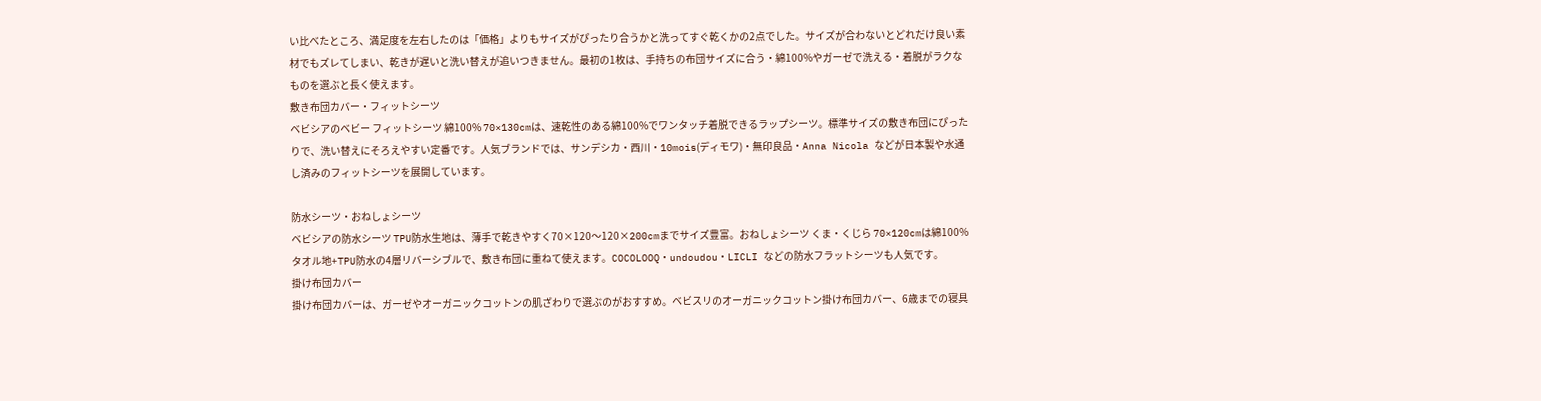い比べたところ、満足度を左右したのは「価格」よりもサイズがぴったり合うかと洗ってすぐ乾くかの2点でした。サイズが合わないとどれだけ良い素材でもズレてしまい、乾きが遅いと洗い替えが追いつきません。最初の1枚は、手持ちの布団サイズに合う・綿100%やガーゼで洗える・着脱がラクなものを選ぶと長く使えます。
敷き布団カバー・フィットシーツ
ベビシアのベビー フィットシーツ 綿100% 70×130cmは、速乾性のある綿100%でワンタッチ着脱できるラップシーツ。標準サイズの敷き布団にぴったりで、洗い替えにそろえやすい定番です。人気ブランドでは、サンデシカ・西川・10mois(ディモワ)・無印良品・Anna Nicola などが日本製や水通し済みのフィットシーツを展開しています。

防水シーツ・おねしょシーツ
ベビシアの防水シーツ TPU防水生地は、薄手で乾きやすく70×120〜120×200cmまでサイズ豊富。おねしょシーツ くま・くじら 70×120cmは綿100%タオル地+TPU防水の4層リバーシブルで、敷き布団に重ねて使えます。COCOLOOQ・undoudou・LICLI などの防水フラットシーツも人気です。
掛け布団カバー
掛け布団カバーは、ガーゼやオーガニックコットンの肌ざわりで選ぶのがおすすめ。ベビスリのオーガニックコットン掛け布団カバー、6歳までの寝具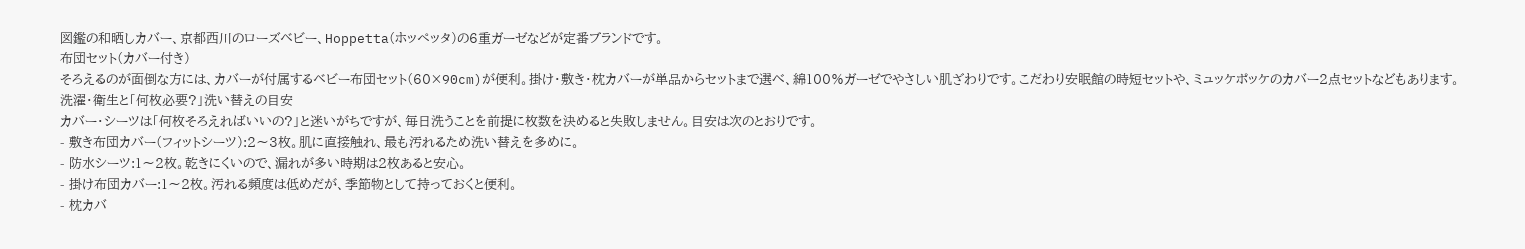図鑑の和晒しカバー、京都西川のローズベビー、Hoppetta(ホッペッタ)の6重ガーゼなどが定番ブランドです。
布団セット(カバー付き)
そろえるのが面倒な方には、カバーが付属するベビー布団セット(60×90cm)が便利。掛け・敷き・枕カバーが単品からセットまで選べ、綿100%ガーゼでやさしい肌ざわりです。こだわり安眠館の時短セットや、ミュッケポッケのカバー2点セットなどもあります。
洗濯・衛生と「何枚必要?」洗い替えの目安
カバー・シーツは「何枚そろえればいいの?」と迷いがちですが、毎日洗うことを前提に枚数を決めると失敗しません。目安は次のとおりです。
- 敷き布団カバー(フィットシーツ):2〜3枚。肌に直接触れ、最も汚れるため洗い替えを多めに。
- 防水シーツ:1〜2枚。乾きにくいので、漏れが多い時期は2枚あると安心。
- 掛け布団カバー:1〜2枚。汚れる頻度は低めだが、季節物として持っておくと便利。
- 枕カバ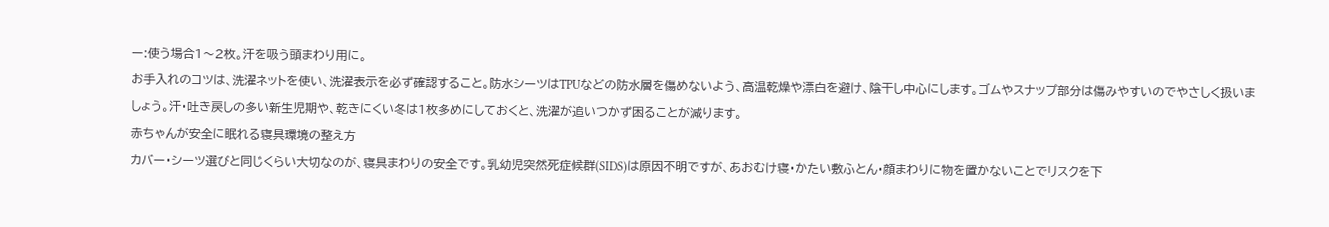ー:使う場合1〜2枚。汗を吸う頭まわり用に。
お手入れのコツは、洗濯ネットを使い、洗濯表示を必ず確認すること。防水シーツはTPUなどの防水層を傷めないよう、高温乾燥や漂白を避け、陰干し中心にします。ゴムやスナップ部分は傷みやすいのでやさしく扱いましょう。汗・吐き戻しの多い新生児期や、乾きにくい冬は1枚多めにしておくと、洗濯が追いつかず困ることが減ります。
赤ちゃんが安全に眠れる寝具環境の整え方
カバー・シーツ選びと同じくらい大切なのが、寝具まわりの安全です。乳幼児突然死症候群(SIDS)は原因不明ですが、あおむけ寝・かたい敷ふとん・顔まわりに物を置かないことでリスクを下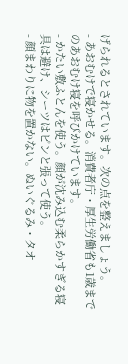げられるとされています。次の点を整えましょう。
- あおむけで寝かせる。消費者庁・厚生労働省も1歳までのあおむけ寝を呼びかけています。
- かたい敷ふとんを使う。顔が沈み込む柔らかすぎる寝具は避け、シーツはピンと張って使う。
- 顔まわりに物を置かない。ぬいぐるみ・タオ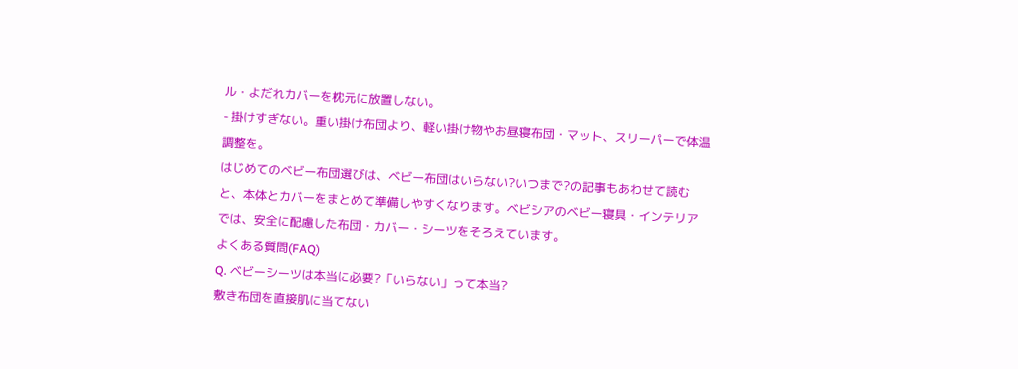ル・よだれカバーを枕元に放置しない。
- 掛けすぎない。重い掛け布団より、軽い掛け物やお昼寝布団・マット、スリーパーで体温調整を。
はじめてのベビー布団選びは、ベビー布団はいらない?いつまで?の記事もあわせて読むと、本体とカバーをまとめて準備しやすくなります。ベビシアのベビー寝具・インテリアでは、安全に配慮した布団・カバー・シーツをそろえています。
よくある質問(FAQ)
Q. ベビーシーツは本当に必要?「いらない」って本当?
敷き布団を直接肌に当てない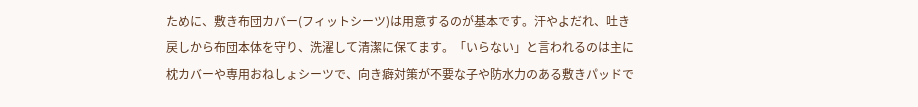ために、敷き布団カバー(フィットシーツ)は用意するのが基本です。汗やよだれ、吐き戻しから布団本体を守り、洗濯して清潔に保てます。「いらない」と言われるのは主に枕カバーや専用おねしょシーツで、向き癖対策が不要な子や防水力のある敷きパッドで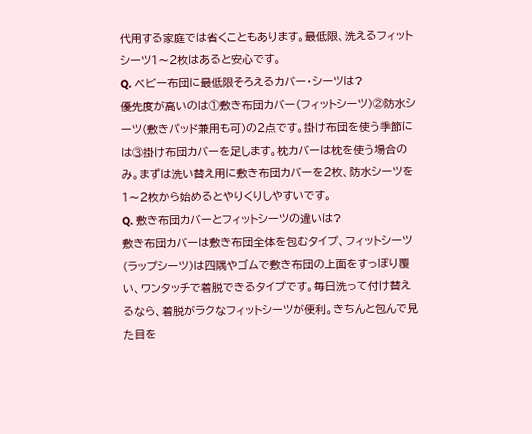代用する家庭では省くこともあります。最低限、洗えるフィットシーツ1〜2枚はあると安心です。
Q. ベビー布団に最低限そろえるカバー・シーツは?
優先度が高いのは①敷き布団カバー(フィットシーツ)②防水シーツ(敷きパッド兼用も可)の2点です。掛け布団を使う季節には③掛け布団カバーを足します。枕カバーは枕を使う場合のみ。まずは洗い替え用に敷き布団カバーを2枚、防水シーツを1〜2枚から始めるとやりくりしやすいです。
Q. 敷き布団カバーとフィットシーツの違いは?
敷き布団カバーは敷き布団全体を包むタイプ、フィットシーツ(ラップシーツ)は四隅やゴムで敷き布団の上面をすっぽり覆い、ワンタッチで着脱できるタイプです。毎日洗って付け替えるなら、着脱がラクなフィットシーツが便利。きちんと包んで見た目を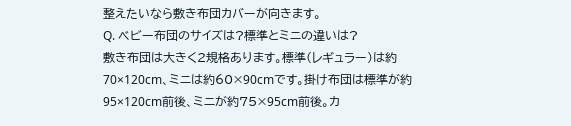整えたいなら敷き布団カバーが向きます。
Q. ベビー布団のサイズは?標準とミニの違いは?
敷き布団は大きく2規格あります。標準(レギュラー)は約70×120cm、ミニは約60×90cmです。掛け布団は標準が約95×120cm前後、ミニが約75×95cm前後。カ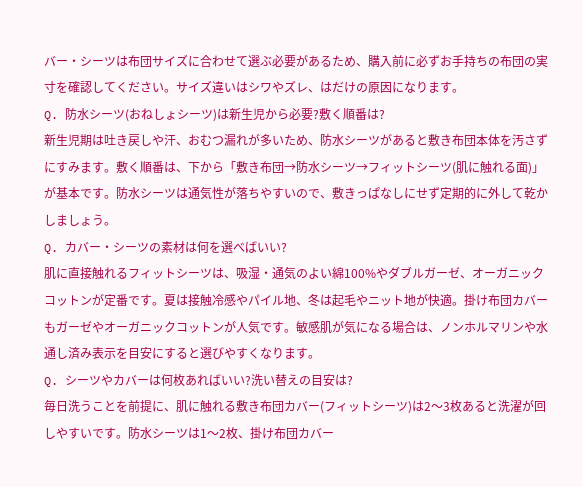バー・シーツは布団サイズに合わせて選ぶ必要があるため、購入前に必ずお手持ちの布団の実寸を確認してください。サイズ違いはシワやズレ、はだけの原因になります。
Q. 防水シーツ(おねしょシーツ)は新生児から必要?敷く順番は?
新生児期は吐き戻しや汗、おむつ漏れが多いため、防水シーツがあると敷き布団本体を汚さずにすみます。敷く順番は、下から「敷き布団→防水シーツ→フィットシーツ(肌に触れる面)」が基本です。防水シーツは通気性が落ちやすいので、敷きっぱなしにせず定期的に外して乾かしましょう。
Q. カバー・シーツの素材は何を選べばいい?
肌に直接触れるフィットシーツは、吸湿・通気のよい綿100%やダブルガーゼ、オーガニックコットンが定番です。夏は接触冷感やパイル地、冬は起毛やニット地が快適。掛け布団カバーもガーゼやオーガニックコットンが人気です。敏感肌が気になる場合は、ノンホルマリンや水通し済み表示を目安にすると選びやすくなります。
Q. シーツやカバーは何枚あればいい?洗い替えの目安は?
毎日洗うことを前提に、肌に触れる敷き布団カバー(フィットシーツ)は2〜3枚あると洗濯が回しやすいです。防水シーツは1〜2枚、掛け布団カバー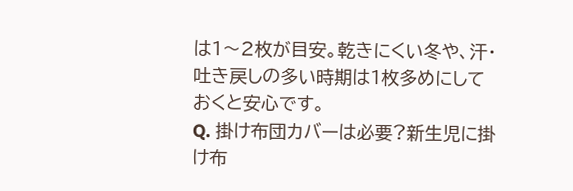は1〜2枚が目安。乾きにくい冬や、汗・吐き戻しの多い時期は1枚多めにしておくと安心です。
Q. 掛け布団カバーは必要?新生児に掛け布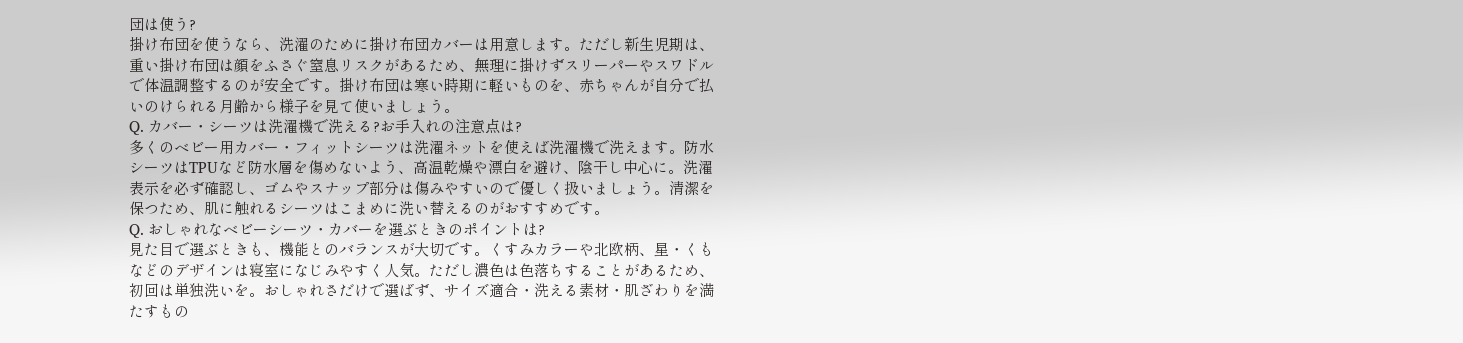団は使う?
掛け布団を使うなら、洗濯のために掛け布団カバーは用意します。ただし新生児期は、重い掛け布団は顔をふさぐ窒息リスクがあるため、無理に掛けずスリーパーやスワドルで体温調整するのが安全です。掛け布団は寒い時期に軽いものを、赤ちゃんが自分で払いのけられる月齢から様子を見て使いましょう。
Q. カバー・シーツは洗濯機で洗える?お手入れの注意点は?
多くのベビー用カバー・フィットシーツは洗濯ネットを使えば洗濯機で洗えます。防水シーツはTPUなど防水層を傷めないよう、高温乾燥や漂白を避け、陰干し中心に。洗濯表示を必ず確認し、ゴムやスナップ部分は傷みやすいので優しく扱いましょう。清潔を保つため、肌に触れるシーツはこまめに洗い替えるのがおすすめです。
Q. おしゃれなベビーシーツ・カバーを選ぶときのポイントは?
見た目で選ぶときも、機能とのバランスが大切です。くすみカラーや北欧柄、星・くもなどのデザインは寝室になじみやすく人気。ただし濃色は色落ちすることがあるため、初回は単独洗いを。おしゃれさだけで選ばず、サイズ適合・洗える素材・肌ざわりを満たすもの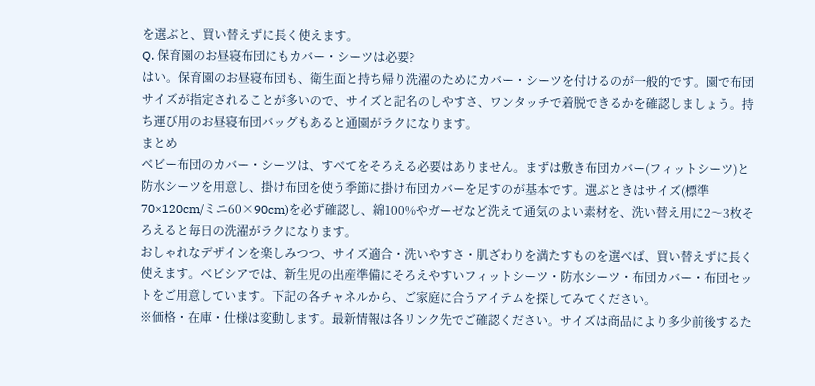を選ぶと、買い替えずに長く使えます。
Q. 保育園のお昼寝布団にもカバー・シーツは必要?
はい。保育園のお昼寝布団も、衛生面と持ち帰り洗濯のためにカバー・シーツを付けるのが一般的です。園で布団サイズが指定されることが多いので、サイズと記名のしやすさ、ワンタッチで着脱できるかを確認しましょう。持ち運び用のお昼寝布団バッグもあると通園がラクになります。
まとめ
ベビー布団のカバー・シーツは、すべてをそろえる必要はありません。まずは敷き布団カバー(フィットシーツ)と防水シーツを用意し、掛け布団を使う季節に掛け布団カバーを足すのが基本です。選ぶときはサイズ(標準70×120cm/ミニ60×90cm)を必ず確認し、綿100%やガーゼなど洗えて通気のよい素材を、洗い替え用に2〜3枚そろえると毎日の洗濯がラクになります。
おしゃれなデザインを楽しみつつ、サイズ適合・洗いやすさ・肌ざわりを満たすものを選べば、買い替えずに長く使えます。ベビシアでは、新生児の出産準備にそろえやすいフィットシーツ・防水シーツ・布団カバー・布団セットをご用意しています。下記の各チャネルから、ご家庭に合うアイテムを探してみてください。
※価格・在庫・仕様は変動します。最新情報は各リンク先でご確認ください。サイズは商品により多少前後するた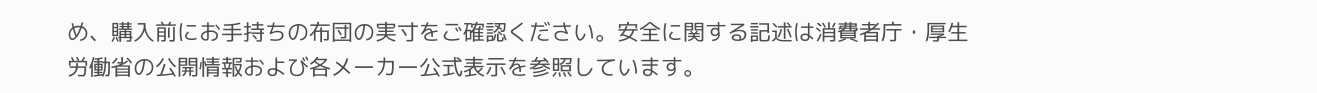め、購入前にお手持ちの布団の実寸をご確認ください。安全に関する記述は消費者庁・厚生労働省の公開情報および各メーカー公式表示を参照しています。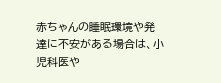赤ちゃんの睡眠環境や発達に不安がある場合は、小児科医や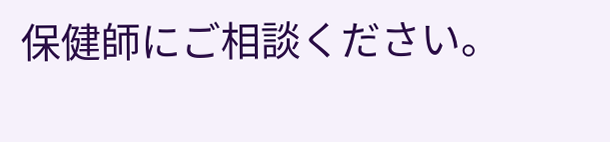保健師にご相談ください。